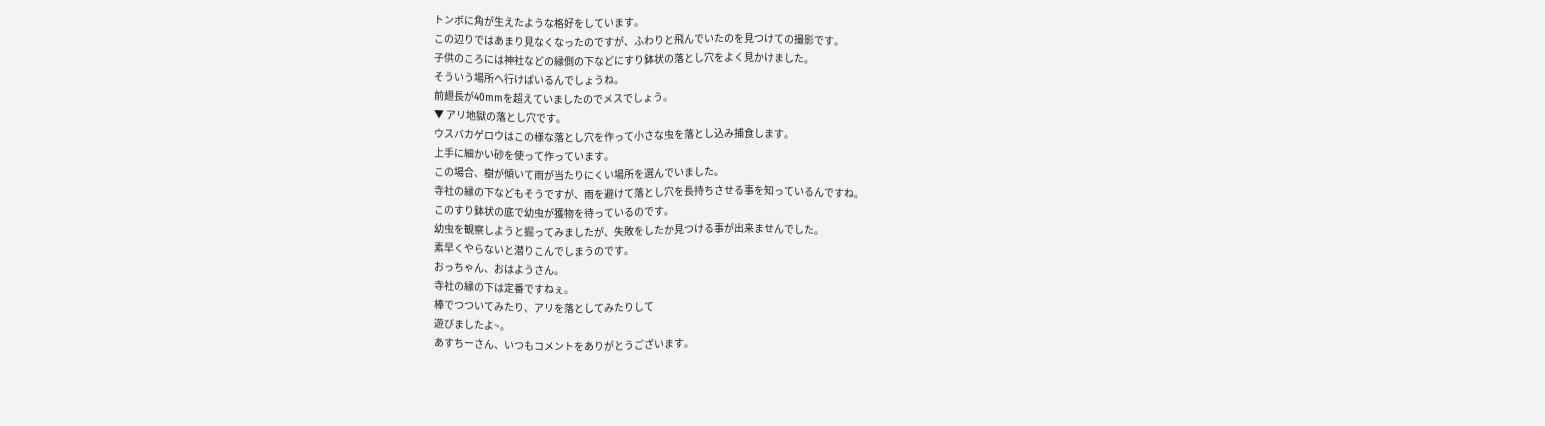トンボに角が生えたような格好をしています。
この辺りではあまり見なくなったのですが、ふわりと飛んでいたのを見つけての撮影です。
子供のころには神社などの縁側の下などにすり鉢状の落とし穴をよく見かけました。
そういう場所へ行けばいるんでしょうね。
前翅長が40mmを超えていましたのでメスでしょう。
▼ アリ地獄の落とし穴です。
ウスバカゲロウはこの様な落とし穴を作って小さな虫を落とし込み捕食します。
上手に細かい砂を使って作っています。
この場合、樹が傾いて雨が当たりにくい場所を選んでいました。
寺社の縁の下などもそうですが、雨を避けて落とし穴を長持ちさせる事を知っているんですね。
このすり鉢状の底で幼虫が獲物を待っているのです。
幼虫を観察しようと掘ってみましたが、失敗をしたか見つける事が出来ませんでした。
素早くやらないと潜りこんでしまうのです。
おっちゃん、おはようさん。
寺社の縁の下は定番ですねぇ。
棒でつついてみたり、アリを落としてみたりして
遊びましたよ~。
あすちーさん、いつもコメントをありがとうございます。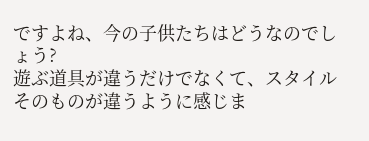ですよね、今の子供たちはどうなのでしょう?
遊ぶ道具が違うだけでなくて、スタイルそのものが違うように感じま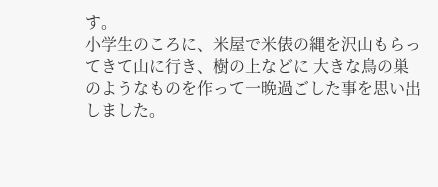す。
小学生のころに、米屋で米俵の縄を沢山もらってきて山に行き、樹の上などに 大きな鳥の巣 のようなものを作って一晩過ごした事を思い出しました。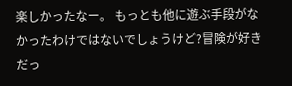楽しかったなー。 もっとも他に遊ぶ手段がなかったわけではないでしょうけど?冒険が好きだっ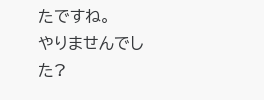たですね。
やりませんでした?